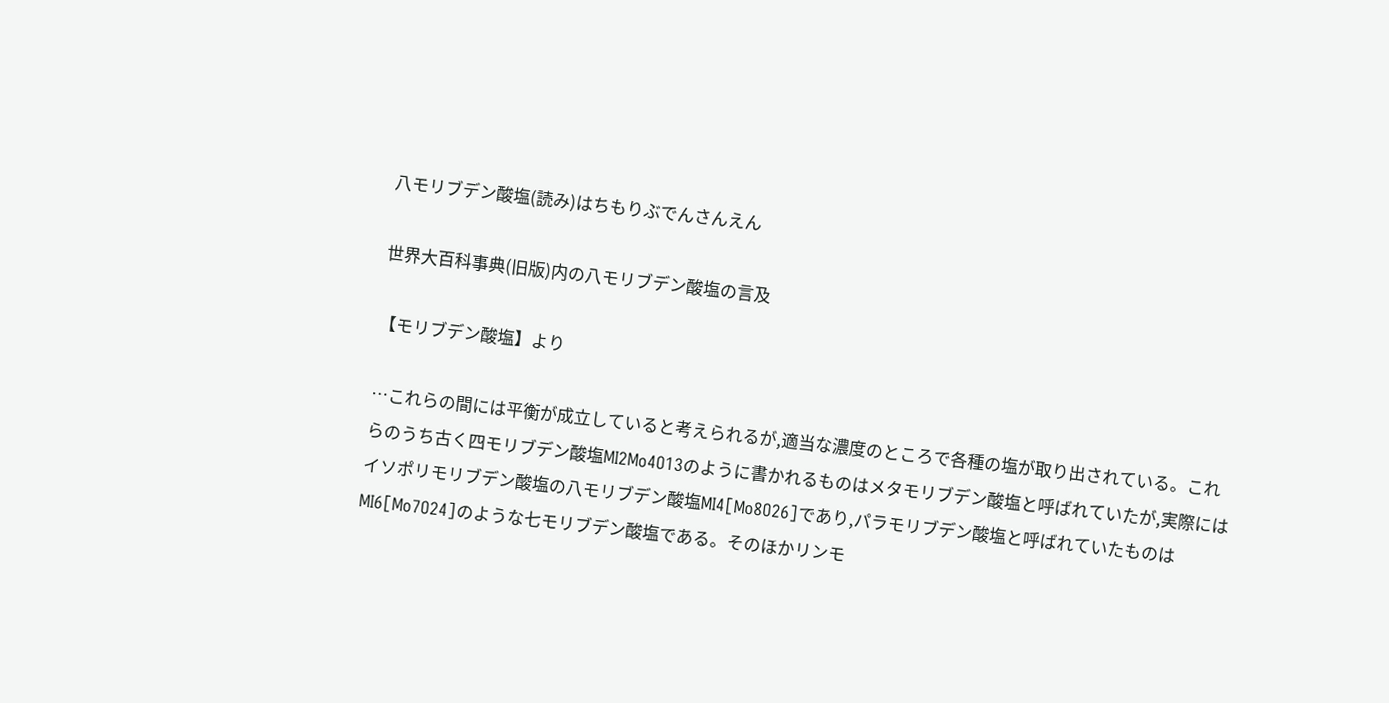八モリブデン酸塩(読み)はちもりぶでんさんえん

世界大百科事典(旧版)内の八モリブデン酸塩の言及

【モリブデン酸塩】より

…これらの間には平衡が成立していると考えられるが,適当な濃度のところで各種の塩が取り出されている。これらのうち古く四モリブデン酸塩MI2Mo4O13のように書かれるものはメタモリブデン酸塩と呼ばれていたが,実際にはイソポリモリブデン酸塩の八モリブデン酸塩MI4[Mo8O26]であり,パラモリブデン酸塩と呼ばれていたものはMI6[Mo7O24]のような七モリブデン酸塩である。そのほかリンモ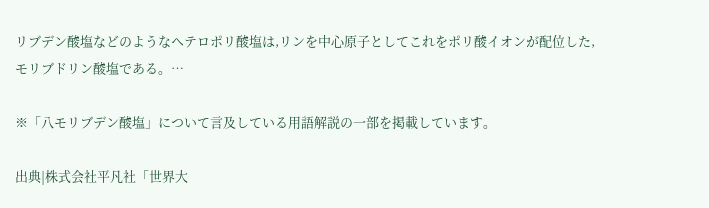リブデン酸塩などのようなヘテロポリ酸塩は,リンを中心原子としてこれをポリ酸イオンが配位した,モリブドリン酸塩である。…

※「八モリブデン酸塩」について言及している用語解説の一部を掲載しています。

出典|株式会社平凡社「世界大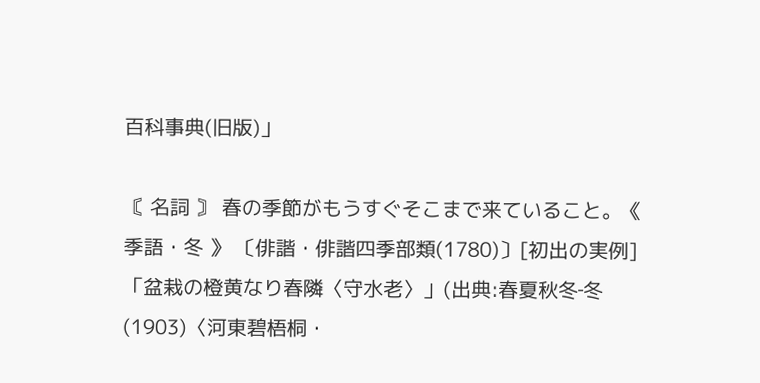百科事典(旧版)」

〘 名詞 〙 春の季節がもうすぐそこまで来ていること。《 季語・冬 》 〔俳諧・俳諧四季部類(1780)〕[初出の実例]「盆栽の橙黄なり春隣〈守水老〉」(出典:春夏秋冬‐冬(1903)〈河東碧梧桐・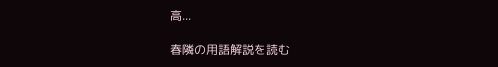高...

春隣の用語解説を読む